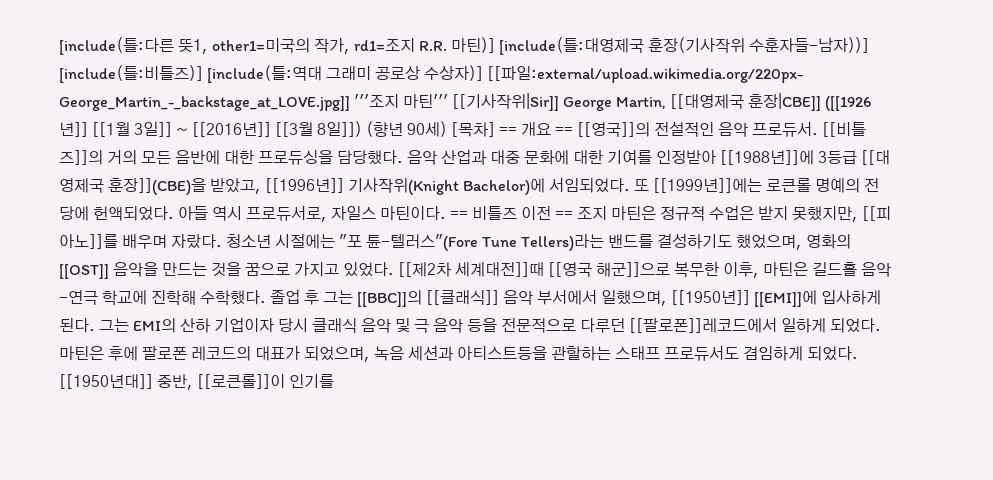[include(틀:다른 뜻1, other1=미국의 작가, rd1=조지 R.R. 마틴)] [include(틀:대영제국 훈장(기사작위 수훈자들-남자))] [include(틀:비틀즈)] [include(틀:역대 그래미 공로상 수상자)] [[파일:external/upload.wikimedia.org/220px-George_Martin_-_backstage_at_LOVE.jpg]] '''조지 마틴''' [[기사작위|Sir]] George Martin, [[대영제국 훈장|CBE]] ([[1926년]] [[1월 3일]] ~ [[2016년]] [[3월 8일]]) (향년 90세) [목차] == 개요 == [[영국]]의 전설적인 음악 프로듀서. [[비틀즈]]의 거의 모든 음반에 대한 프로듀싱을 담당했다. 음악 산업과 대중 문화에 대한 기여를 인정받아 [[1988년]]에 3등급 [[대영제국 훈장]](CBE)을 받았고, [[1996년]] 기사작위(Knight Bachelor)에 서임되었다. 또 [[1999년]]에는 로큰롤 명예의 전당에 헌액되었다. 아들 역시 프로듀서로, 자일스 마틴이다. == 비틀즈 이전 == 조지 마틴은 정규적 수업은 받지 못했지만, [[피아노]]를 배우며 자랐다. 청소년 시절에는 "포 튠-텔러스"(Fore Tune Tellers)라는 밴드를 결성하기도 했었으며, 영화의 [[OST]] 음악을 만드는 것을 꿈으로 가지고 있었다. [[제2차 세계대전]]때 [[영국 해군]]으로 복무한 이후, 마틴은 길드홀 음악-연극 학교에 진학해 수학했다. 졸업 후 그는 [[BBC]]의 [[클래식]] 음악 부서에서 일했으며, [[1950년]] [[EMI]]에 입사하게 된다. 그는 EMI의 산하 기업이자 당시 클래식 음악 및 극 음악 등을 전문적으로 다루던 [[팔로폰]]레코드에서 일하게 되었다. 마틴은 후에 팔로폰 레코드의 대표가 되었으며, 녹음 세션과 아티스트등을 관할하는 스태프 프로듀서도 겸임하게 되었다. [[1950년대]] 중반, [[로큰롤]]이 인기를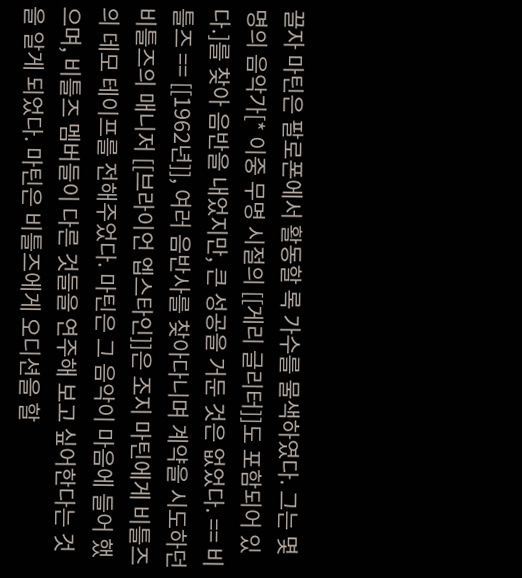끌자 마틴은 팔로폰에서 활동할 록 가수를 물색하였다. 그는 몇 명의 음악가[* 이중 무명 시절의 [[게리 글리터]]도 포함되어 있다.]를 찾아 음반을 내었지만, 큰 성공을 거둔 것은 없었다. == 비틀즈 == [[1962년]], 여러 음반사를 찾아다니며 계약을 시도하던 비틀즈의 매니저 [[브라이언 엡스타인]]은 조지 마틴에게 비틀즈의 데모 테이프를 전해주었다. 마틴은 그 음악이 마음에 들어 했으며, 비틀즈 멤버들이 다른 것들을 연주해 보고 싶어한다는 것을 알게 되었다. 마틴은 비틀즈에게 오디션을 할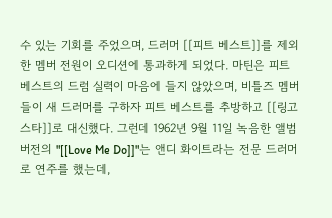수 있는 기회를 주었으며, 드러머 [[피트 베스트]]를 제외한 멤버 전원이 오디션에 통과하게 되었다. 마틴은 피트 베스트의 드럼 실력이 마음에 들지 않았으며, 비틀즈 멤버들이 새 드러머를 구하자 피트 베스트를 추방하고 [[링고 스타]]로 대신했다. 그런데 1962년 9월 11일 녹음한 앨범 버전의 "[[Love Me Do]]"는 앤디 화이트라는 전문 드러머로 연주를 했는데,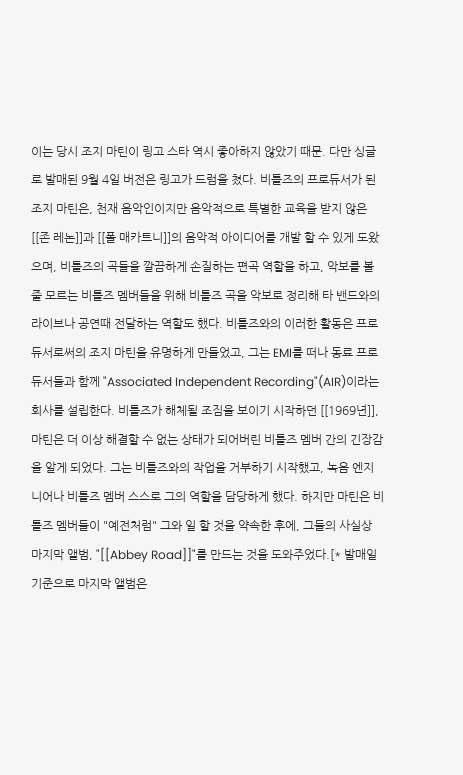이는 당시 조지 마틴이 링고 스타 역시 좋아하지 않았기 때문. 다만 싱글로 발매된 9월 4일 버전은 링고가 드럼을 쳤다. 비틀즈의 프로듀서가 된 조지 마틴은, 천재 음악인이지만 음악적으로 특별한 교육을 받지 않은 [[존 레논]]과 [[폴 매카트니]]의 음악적 아이디어를 개발 할 수 있게 도왔으며, 비틀즈의 곡들을 깔끔하게 손질하는 편곡 역할을 하고, 악보를 볼 줄 모르는 비틀즈 멤버들을 위해 비틀즈 곡을 악보로 정리해 타 밴드와의 라이브나 공연때 전달하는 역할도 했다. 비틀즈와의 이러한 활동은 프로듀서로써의 조지 마틴을 유명하게 만들었고, 그는 EMI를 떠나 동료 프로듀서들과 함께 "Associated Independent Recording"(AIR)이라는 회사를 설립한다. 비틀즈가 해체될 조짐을 보이기 시작하던 [[1969년]], 마틴은 더 이상 해결할 수 없는 상태가 되어버린 비틀즈 멤버 간의 긴장감을 알게 되었다. 그는 비틀즈와의 작업을 거부하기 시작했고, 녹음 엔지니어나 비틀즈 멤버 스스로 그의 역할을 담당하게 했다. 하지만 마틴은 비틀즈 멤버들이 "예전처럼" 그와 일 할 것을 약속한 후에, 그들의 사실상 마지막 앨범, "[[Abbey Road]]"를 만드는 것을 도와주었다.[* 발매일 기준으로 마지막 앨범은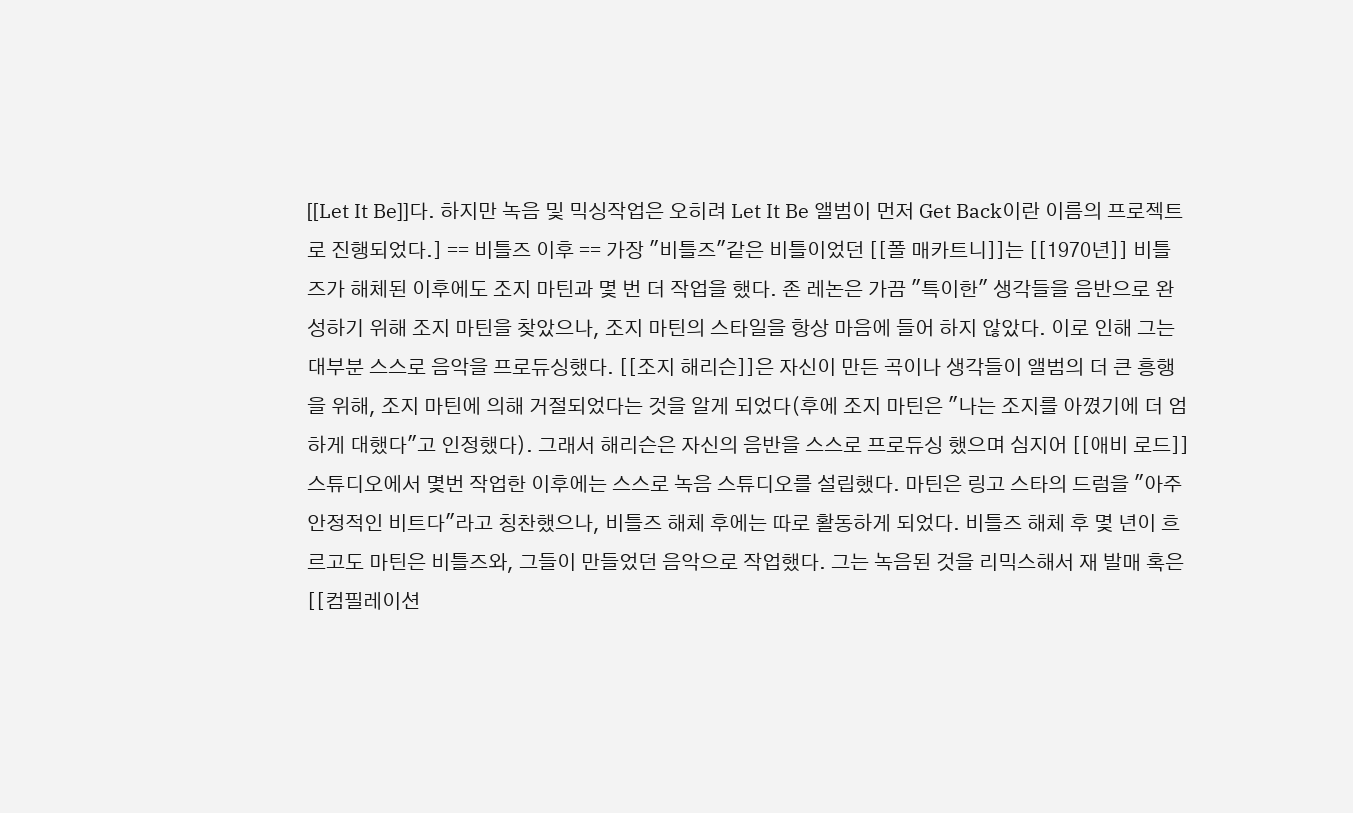[[Let It Be]]다. 하지만 녹음 및 믹싱작업은 오히려 Let It Be 앨범이 먼저 Get Back이란 이름의 프로젝트로 진행되었다.] == 비틀즈 이후 == 가장 "비틀즈"같은 비틀이었던 [[폴 매카트니]]는 [[1970년]] 비틀즈가 해체된 이후에도 조지 마틴과 몇 번 더 작업을 했다. 존 레논은 가끔 "특이한" 생각들을 음반으로 완성하기 위해 조지 마틴을 찾았으나, 조지 마틴의 스타일을 항상 마음에 들어 하지 않았다. 이로 인해 그는 대부분 스스로 음악을 프로듀싱했다. [[조지 해리슨]]은 자신이 만든 곡이나 생각들이 앨범의 더 큰 흥행을 위해, 조지 마틴에 의해 거절되었다는 것을 알게 되었다(후에 조지 마틴은 "나는 조지를 아꼈기에 더 엄하게 대했다"고 인정했다). 그래서 해리슨은 자신의 음반을 스스로 프로듀싱 했으며 심지어 [[애비 로드]] 스튜디오에서 몇번 작업한 이후에는 스스로 녹음 스튜디오를 설립했다. 마틴은 링고 스타의 드럼을 "아주 안정적인 비트다"라고 칭찬했으나, 비틀즈 해체 후에는 따로 활동하게 되었다. 비틀즈 해체 후 몇 년이 흐르고도 마틴은 비틀즈와, 그들이 만들었던 음악으로 작업했다. 그는 녹음된 것을 리믹스해서 재 발매 혹은 [[컴필레이션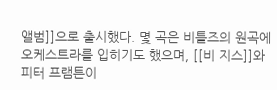앨범]]으로 출시했다. 몇 곡은 비틀즈의 원곡에 오케스트라를 입히기도 했으며, [[비 지스]]와 피터 프램튼이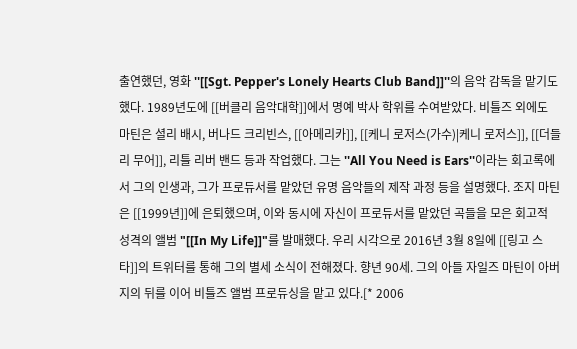출연했던, 영화 ''[[Sgt. Pepper's Lonely Hearts Club Band]]''의 음악 감독을 맡기도 했다. 1989년도에 [[버클리 음악대학]]에서 명예 박사 학위를 수여받았다. 비틀즈 외에도 마틴은 셜리 배시, 버나드 크리빈스, [[아메리카]], [[케니 로저스(가수)|케니 로저스]], [[더들리 무어]], 리틀 리버 밴드 등과 작업했다. 그는 ''All You Need is Ears''이라는 회고록에서 그의 인생과, 그가 프로듀서를 맡았던 유명 음악들의 제작 과정 등을 설명했다. 조지 마틴은 [[1999년]]에 은퇴했으며, 이와 동시에 자신이 프로듀서를 맡았던 곡들을 모은 회고적 성격의 앨범 "[[In My Life]]"를 발매했다. 우리 시각으로 2016년 3월 8일에 [[링고 스타]]의 트위터를 통해 그의 별세 소식이 전해졌다. 향년 90세. 그의 아들 자일즈 마틴이 아버지의 뒤를 이어 비틀즈 앨범 프로듀싱을 맡고 있다.[* 2006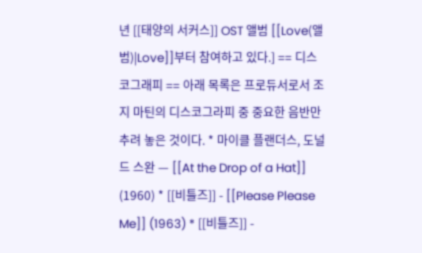년 [[태양의 서커스]] OST 앨범 [[Love(앨범)|Love]]부터 참여하고 있다.] == 디스코그래피 == 아래 목록은 프로듀서로서 조지 마틴의 디스코그라피 중 중요한 음반만 추려 놓은 것이다. * 마이클 플랜더스, 도널드 스완 — [[At the Drop of a Hat]] (1960) * [[비틀즈]] - [[Please Please Me]] (1963) * [[비틀즈]] -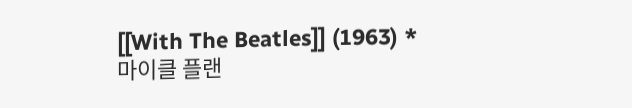[[With The Beatles]] (1963) * 마이클 플랜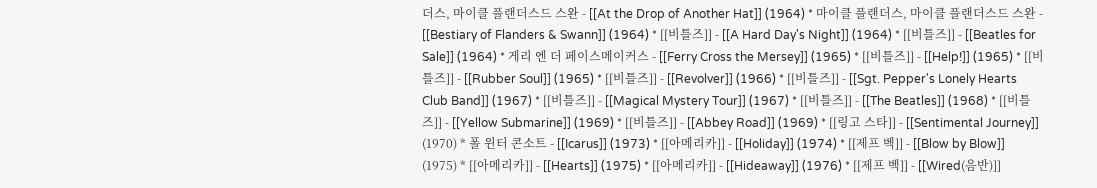더스, 마이클 플랜더스드 스완 - [[At the Drop of Another Hat]] (1964) * 마이클 플랜더스, 마이클 플랜더스드 스완 - [[Bestiary of Flanders & Swann]] (1964) * [[비틀즈]] - [[A Hard Day's Night]] (1964) * [[비틀즈]] - [[Beatles for Sale]] (1964) * 게리 엔 더 페이스메이커스 - [[Ferry Cross the Mersey]] (1965) * [[비틀즈]] - [[Help!]] (1965) * [[비틀즈]] - [[Rubber Soul]] (1965) * [[비틀즈]] - [[Revolver]] (1966) * [[비틀즈]] - [[Sgt. Pepper's Lonely Hearts Club Band]] (1967) * [[비틀즈]] - [[Magical Mystery Tour]] (1967) * [[비틀즈]] - [[The Beatles]] (1968) * [[비틀즈]] - [[Yellow Submarine]] (1969) * [[비틀즈]] - [[Abbey Road]] (1969) * [[링고 스타]] - [[Sentimental Journey]] (1970) * 폴 윈터 콘소트 - [[Icarus]] (1973) * [[아메리카]] - [[Holiday]] (1974) * [[제프 벡]] - [[Blow by Blow]] (1975) * [[아메리카]] - [[Hearts]] (1975) * [[아메리카]] - [[Hideaway]] (1976) * [[제프 벡]] - [[Wired(음반)]]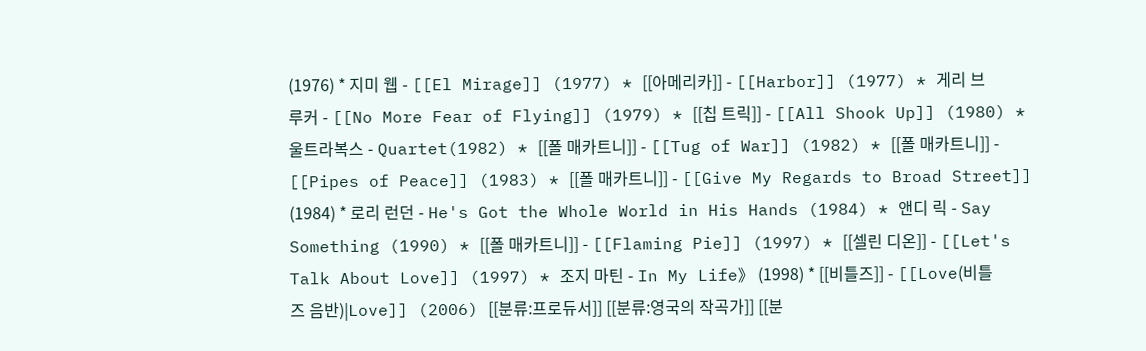(1976) * 지미 웹 - [[El Mirage]] (1977) * [[아메리카]] - [[Harbor]] (1977) * 게리 브루커 - [[No More Fear of Flying]] (1979) * [[칩 트릭]] - [[All Shook Up]] (1980) * 울트라복스 - Quartet(1982) * [[폴 매카트니]] - [[Tug of War]] (1982) * [[폴 매카트니]] - [[Pipes of Peace]] (1983) * [[폴 매카트니]] - [[Give My Regards to Broad Street]] (1984) * 로리 런던 - He's Got the Whole World in His Hands (1984) * 앤디 릭 - Say Something (1990) * [[폴 매카트니]] - [[Flaming Pie]] (1997) * [[셀린 디온]] - [[Let's Talk About Love]] (1997) * 조지 마틴 - In My Life》 (1998) * [[비틀즈]] - [[Love(비틀즈 음반)|Love]] (2006) [[분류:프로듀서]] [[분류:영국의 작곡가]] [[분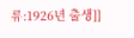류:1926년 출생]]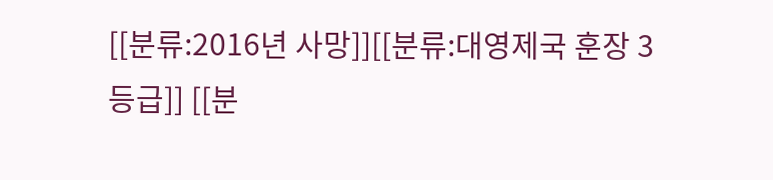[[분류:2016년 사망]][[분류:대영제국 훈장 3등급]] [[분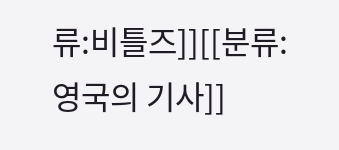류:비틀즈]][[분류:영국의 기사]]